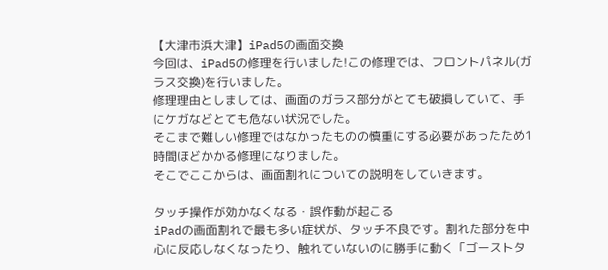【大津市浜大津】iPad5の画面交換
今回は、iPad5の修理を行いました!この修理では、フロントパネル(ガラス交換)を行いました。
修理理由としましては、画面のガラス部分がとても破損していて、手にケガなどとても危ない状況でした。
そこまで難しい修理ではなかったものの慎重にする必要があったため1時間ほどかかる修理になりました。
そこでここからは、画面割れについての説明をしていきます。

タッチ操作が効かなくなる・誤作動が起こる
iPadの画面割れで最も多い症状が、タッチ不良です。割れた部分を中心に反応しなくなったり、触れていないのに勝手に動く「ゴーストタ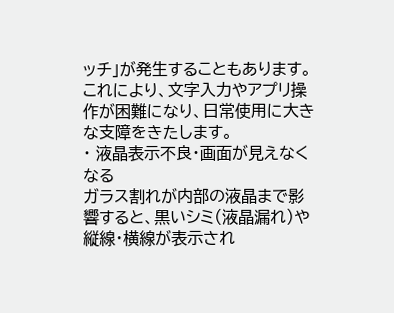ッチ」が発生することもあります。
これにより、文字入力やアプリ操作が困難になり、日常使用に大きな支障をきたします。
・ 液晶表示不良・画面が見えなくなる
ガラス割れが内部の液晶まで影響すると、黒いシミ(液晶漏れ)や縦線・横線が表示され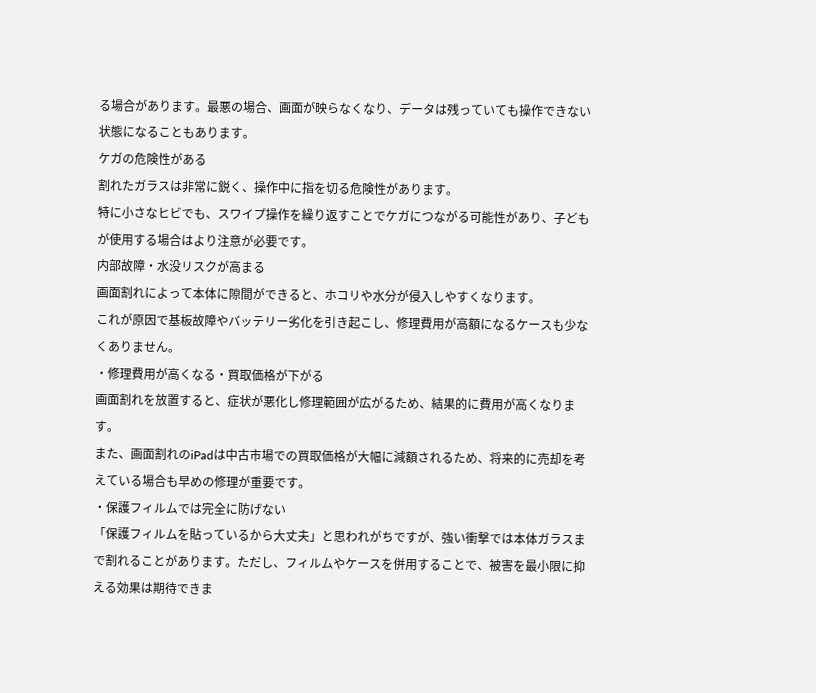る場合があります。最悪の場合、画面が映らなくなり、データは残っていても操作できない状態になることもあります。
ケガの危険性がある
割れたガラスは非常に鋭く、操作中に指を切る危険性があります。
特に小さなヒビでも、スワイプ操作を繰り返すことでケガにつながる可能性があり、子どもが使用する場合はより注意が必要です。
内部故障・水没リスクが高まる
画面割れによって本体に隙間ができると、ホコリや水分が侵入しやすくなります。
これが原因で基板故障やバッテリー劣化を引き起こし、修理費用が高額になるケースも少なくありません。
・修理費用が高くなる・買取価格が下がる
画面割れを放置すると、症状が悪化し修理範囲が広がるため、結果的に費用が高くなります。
また、画面割れのiPadは中古市場での買取価格が大幅に減額されるため、将来的に売却を考えている場合も早めの修理が重要です。
・保護フィルムでは完全に防げない
「保護フィルムを貼っているから大丈夫」と思われがちですが、強い衝撃では本体ガラスまで割れることがあります。ただし、フィルムやケースを併用することで、被害を最小限に抑える効果は期待できま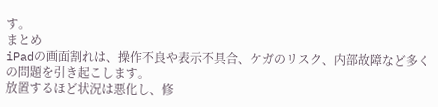す。
まとめ
iPadの画面割れは、操作不良や表示不具合、ケガのリスク、内部故障など多くの問題を引き起こします。
放置するほど状況は悪化し、修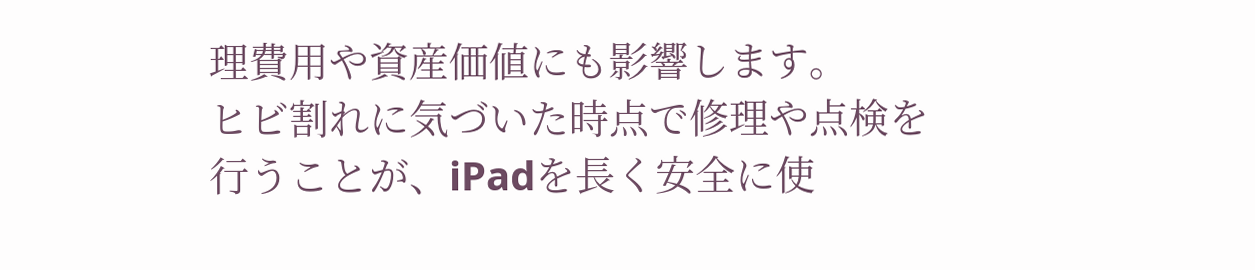理費用や資産価値にも影響します。
ヒビ割れに気づいた時点で修理や点検を行うことが、iPadを長く安全に使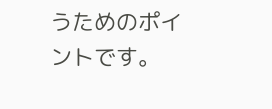うためのポイントです。